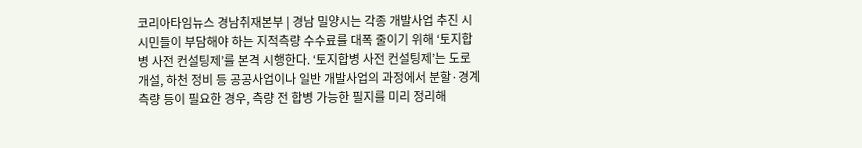코리아타임뉴스 경남취재본부 | 경남 밀양시는 각종 개발사업 추진 시 시민들이 부담해야 하는 지적측량 수수료를 대폭 줄이기 위해 ‘토지합병 사전 컨설팅제’를 본격 시행한다. ‘토지합병 사전 컨설팅제’는 도로 개설, 하천 정비 등 공공사업이나 일반 개발사업의 과정에서 분할·경계측량 등이 필요한 경우, 측량 전 합병 가능한 필지를 미리 정리해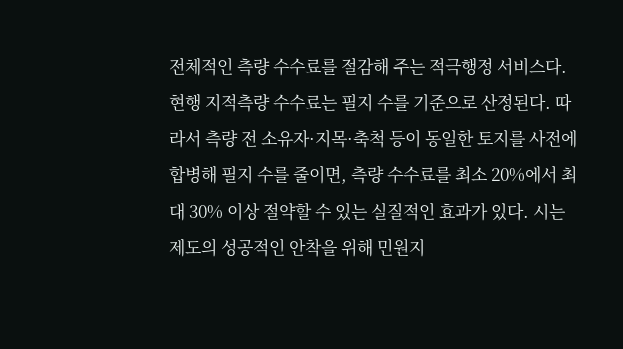전체적인 측량 수수료를 절감해 주는 적극행정 서비스다. 현행 지적측량 수수료는 필지 수를 기준으로 산정된다. 따라서 측량 전 소유자·지목·축척 등이 동일한 토지를 사전에 합병해 필지 수를 줄이면, 측량 수수료를 최소 20%에서 최대 30% 이상 절약할 수 있는 실질적인 효과가 있다. 시는 제도의 성공적인 안착을 위해 민원지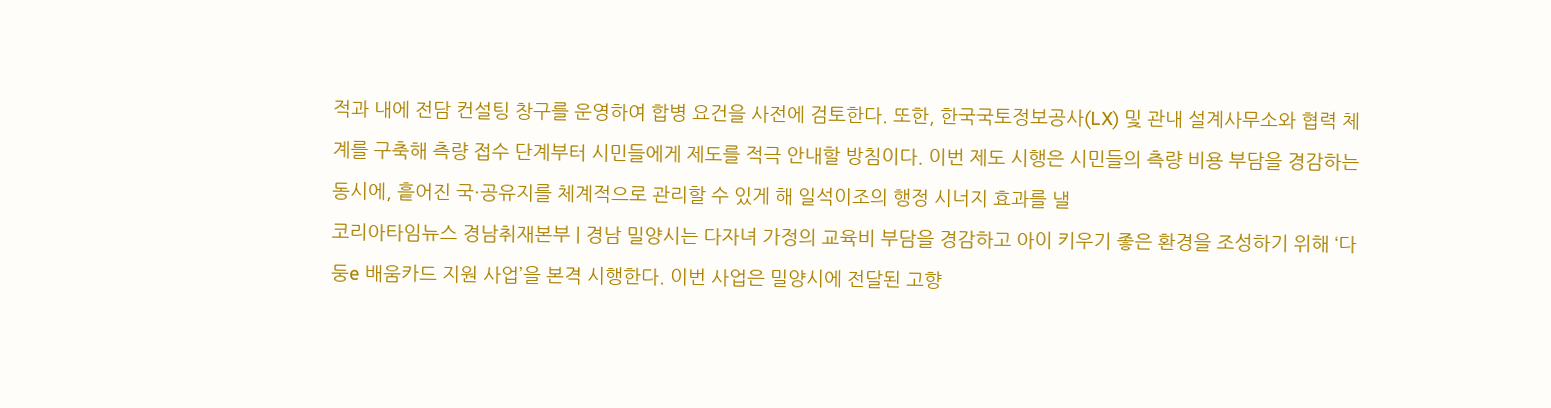적과 내에 전담 컨설팅 창구를 운영하여 합병 요건을 사전에 검토한다. 또한, 한국국토정보공사(LX) 및 관내 설계사무소와 협력 체계를 구축해 측량 접수 단계부터 시민들에게 제도를 적극 안내할 방침이다. 이번 제도 시행은 시민들의 측량 비용 부담을 경감하는 동시에, 흩어진 국·공유지를 체계적으로 관리할 수 있게 해 일석이조의 행정 시너지 효과를 낼
코리아타임뉴스 경남취재본부 | 경남 밀양시는 다자녀 가정의 교육비 부담을 경감하고 아이 키우기 좋은 환경을 조성하기 위해 ‘다둥e 배움카드 지원 사업’을 본격 시행한다. 이번 사업은 밀양시에 전달된 고향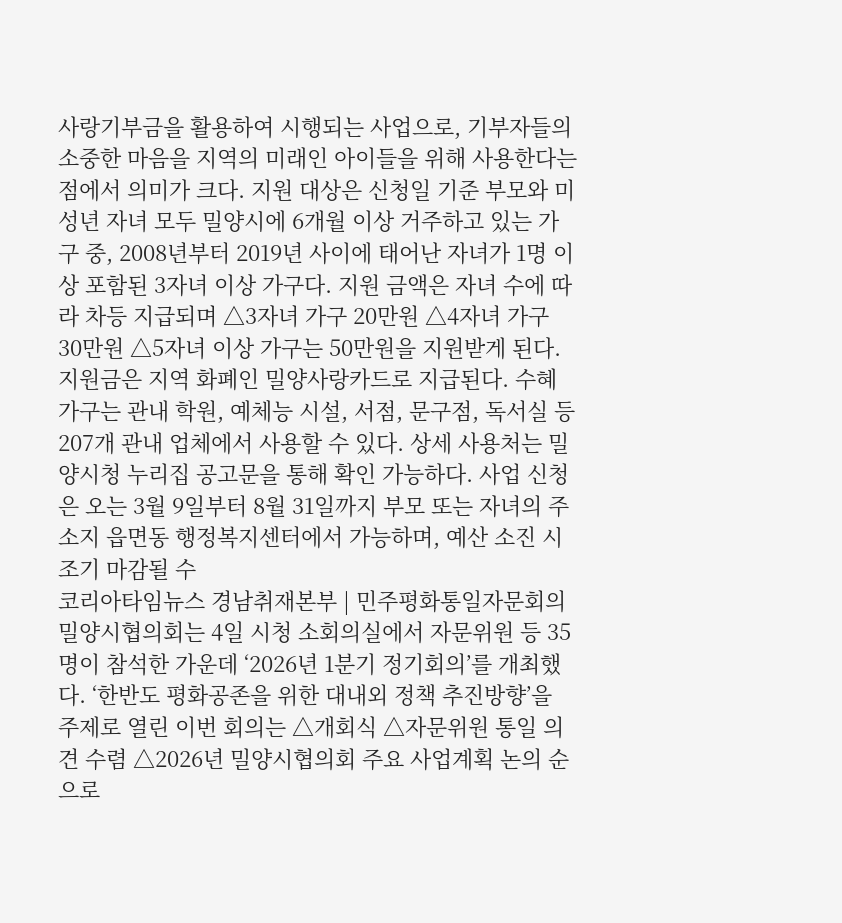사랑기부금을 활용하여 시행되는 사업으로, 기부자들의 소중한 마음을 지역의 미래인 아이들을 위해 사용한다는 점에서 의미가 크다. 지원 대상은 신청일 기준 부모와 미성년 자녀 모두 밀양시에 6개월 이상 거주하고 있는 가구 중, 2008년부터 2019년 사이에 태어난 자녀가 1명 이상 포함된 3자녀 이상 가구다. 지원 금액은 자녀 수에 따라 차등 지급되며 △3자녀 가구 20만원 △4자녀 가구 30만원 △5자녀 이상 가구는 50만원을 지원받게 된다. 지원금은 지역 화폐인 밀양사랑카드로 지급된다. 수혜 가구는 관내 학원, 예체능 시설, 서점, 문구점, 독서실 등 207개 관내 업체에서 사용할 수 있다. 상세 사용처는 밀양시청 누리집 공고문을 통해 확인 가능하다. 사업 신청은 오는 3월 9일부터 8월 31일까지 부모 또는 자녀의 주소지 읍면동 행정복지센터에서 가능하며, 예산 소진 시 조기 마감될 수
코리아타임뉴스 경남취재본부 | 민주평화통일자문회의 밀양시협의회는 4일 시청 소회의실에서 자문위원 등 35명이 참석한 가운데 ‘2026년 1분기 정기회의’를 개최했다. ‘한반도 평화공존을 위한 대내외 정책 추진방향’을 주제로 열린 이번 회의는 △개회식 △자문위원 통일 의견 수렴 △2026년 밀양시협의회 주요 사업계획 논의 순으로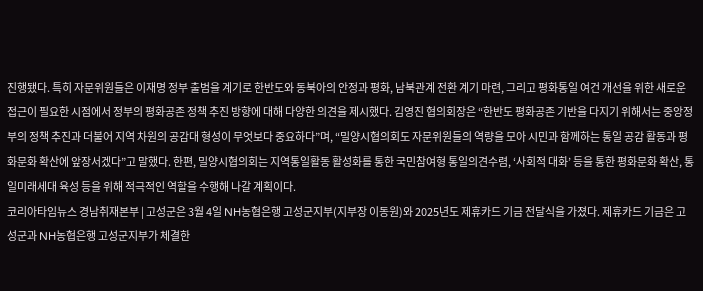진행됐다. 특히 자문위원들은 이재명 정부 출범을 계기로 한반도와 동북아의 안정과 평화, 남북관계 전환 계기 마련, 그리고 평화통일 여건 개선을 위한 새로운 접근이 필요한 시점에서 정부의 평화공존 정책 추진 방향에 대해 다양한 의견을 제시했다. 김영진 협의회장은 “한반도 평화공존 기반을 다지기 위해서는 중앙정부의 정책 추진과 더불어 지역 차원의 공감대 형성이 무엇보다 중요하다”며, “밀양시협의회도 자문위원들의 역량을 모아 시민과 함께하는 통일 공감 활동과 평화문화 확산에 앞장서겠다”고 말했다. 한편, 밀양시협의회는 지역통일활동 활성화를 통한 국민참여형 통일의견수렴, ‘사회적 대화’ 등을 통한 평화문화 확산, 통일미래세대 육성 등을 위해 적극적인 역할을 수행해 나갈 계획이다.
코리아타임뉴스 경남취재본부 | 고성군은 3월 4일 NH농협은행 고성군지부(지부장 이동원)와 2025년도 제휴카드 기금 전달식을 가졌다. 제휴카드 기금은 고성군과 NH농협은행 고성군지부가 체결한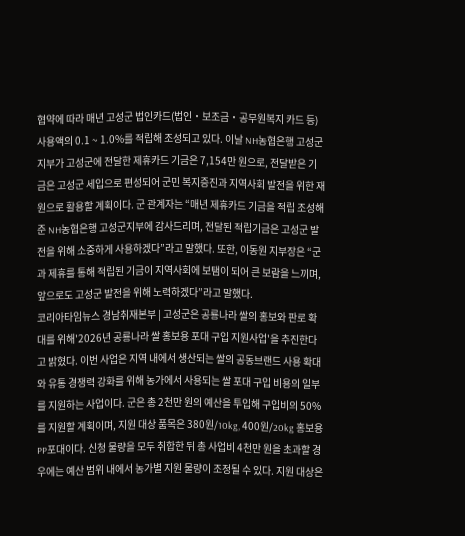협약에 따라 매년 고성군 법인카드(법인・보조금・공무원복지 카드 등) 사용액의 0.1 ~ 1.0%를 적립해 조성되고 있다. 이날 NH농협은행 고성군지부가 고성군에 전달한 제휴카드 기금은 7,154만 원으로, 전달받은 기금은 고성군 세입으로 편성되어 군민 복지증진과 지역사회 발전을 위한 재원으로 활용할 계획이다. 군 관계자는 “매년 제휴카드 기금을 적립 조성해준 NH농협은행 고성군지부에 감사드리며, 전달된 적립기금은 고성군 발전을 위해 소중하게 사용하겠다”라고 말했다. 또한, 이동원 지부장은 “군과 제휴를 통해 적립된 기금이 지역사회에 보탬이 되어 큰 보람을 느끼며, 앞으로도 고성군 발전을 위해 노력하겠다”라고 말했다.
코리아타임뉴스 경남취재본부 | 고성군은 공룡나라 쌀의 홍보와 판로 확대를 위해'2026년 공룡나라 쌀 홍보용 포대 구입 지원사업'을 추진한다고 밝혔다. 이번 사업은 지역 내에서 생산되는 쌀의 공동브랜드 사용 확대와 유통 경쟁력 강화를 위해 농가에서 사용되는 쌀 포대 구입 비용의 일부를 지원하는 사업이다. 군은 총 2천만 원의 예산을 투입해 구입비의 50%를 지원할 계획이며, 지원 대상 품목은 380원/10kg, 400원/20kg 홍보용 PP포대이다. 신청 물량을 모두 취합한 뒤 총 사업비 4천만 원을 초과할 경우에는 예산 범위 내에서 농가별 지원 물량이 조정될 수 있다. 지원 대상은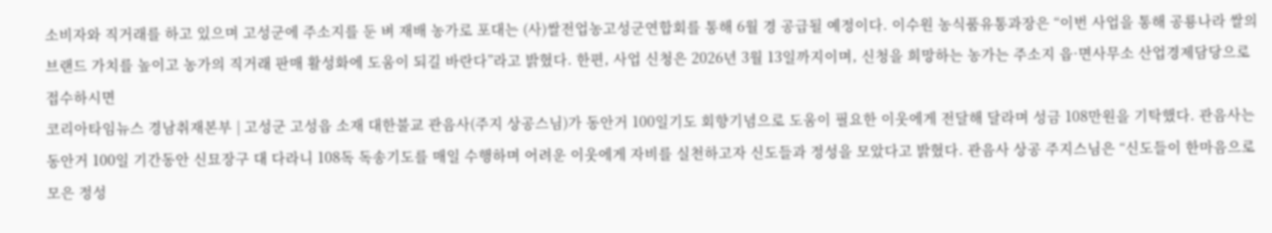소비자와 직거래를 하고 있으며 고성군에 주소지를 둔 벼 재배 농가로 포대는 (사)쌀전업농고성군연합회를 통해 6월 경 공급될 예정이다. 이수원 농식품유통과장은 “이번 사업을 통해 공룡나라 쌀의 브랜드 가치를 높이고 농가의 직거래 판매 활성화에 도움이 되길 바란다”라고 밝혔다. 한편, 사업 신청은 2026년 3월 13일까지이며, 신청을 희망하는 농가는 주소지 읍·면사무소 산업경제담당으로 접수하시면
코리아타임뉴스 경남취재본부 | 고성군 고성읍 소재 대한불교 관음사(주지 상공스님)가 동안거 100일기도 회향기념으로 도움이 필요한 이웃에게 전달해 달라며 성금 108만원을 기탁했다. 관음사는 동안거 100일 기간동안 신묘장구 대 다라니 108독 독송기도를 매일 수행하며 어려운 이웃에게 자비를 실천하고자 신도들과 정성을 모았다고 밝혔다. 관음사 상공 주지스님은 “신도들이 한마음으로 모은 정성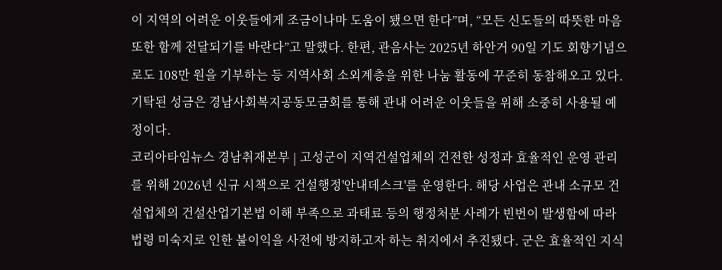이 지역의 어려운 이웃들에게 조금이나마 도움이 됐으면 한다”며, “모든 신도들의 따뜻한 마음 또한 함께 전달되기를 바란다”고 말했다. 한편, 관음사는 2025년 하안거 90일 기도 회향기념으로도 108만 원을 기부하는 등 지역사회 소외계층을 위한 나눔 활동에 꾸준히 동참해오고 있다. 기탁된 성금은 경남사회복지공동모금회를 통해 관내 어려운 이웃들을 위해 소중히 사용될 예정이다.
코리아타임뉴스 경남취재본부 | 고성군이 지역건설업체의 건전한 성정과 효율적인 운영 관리를 위해 2026년 신규 시책으로 건설행정'안내데스크'를 운영한다. 해당 사업은 관내 소규모 건설업체의 건설산업기본법 이해 부족으로 과태료 등의 행정처분 사례가 빈번이 발생함에 따라 법령 미숙지로 인한 불이익을 사전에 방지하고자 하는 취지에서 추진됐다. 군은 효율적인 지식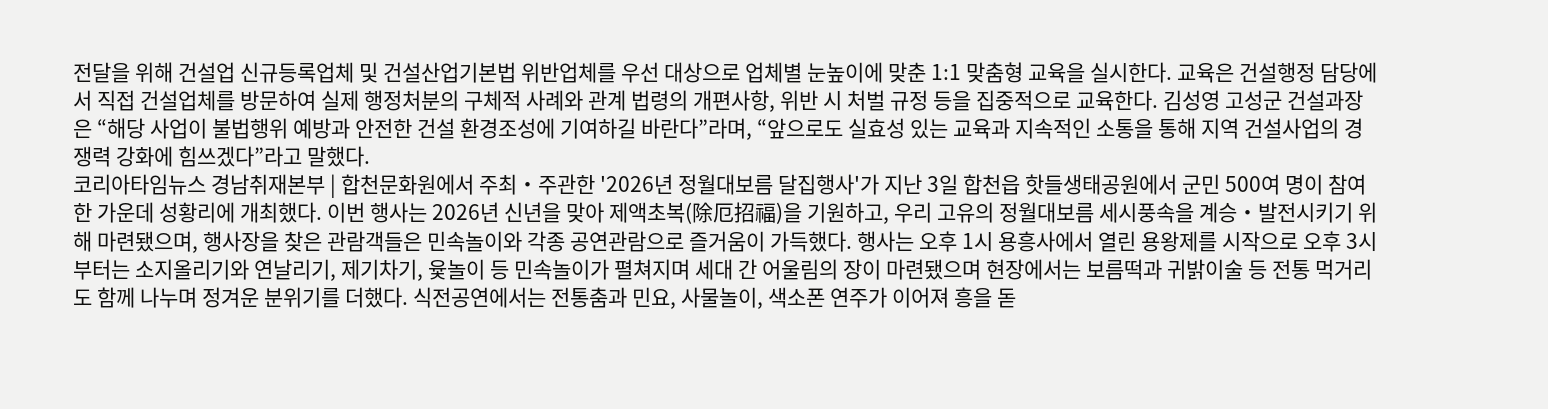전달을 위해 건설업 신규등록업체 및 건설산업기본법 위반업체를 우선 대상으로 업체별 눈높이에 맞춘 1:1 맞춤형 교육을 실시한다. 교육은 건설행정 담당에서 직접 건설업체를 방문하여 실제 행정처분의 구체적 사례와 관계 법령의 개편사항, 위반 시 처벌 규정 등을 집중적으로 교육한다. 김성영 고성군 건설과장은 “해당 사업이 불법행위 예방과 안전한 건설 환경조성에 기여하길 바란다”라며, “앞으로도 실효성 있는 교육과 지속적인 소통을 통해 지역 건설사업의 경쟁력 강화에 힘쓰겠다”라고 말했다.
코리아타임뉴스 경남취재본부 | 합천문화원에서 주최・주관한 '2026년 정월대보름 달집행사'가 지난 3일 합천읍 핫들생태공원에서 군민 500여 명이 참여한 가운데 성황리에 개최했다. 이번 행사는 2026년 신년을 맞아 제액초복(除厄招福)을 기원하고, 우리 고유의 정월대보름 세시풍속을 계승‧발전시키기 위해 마련됐으며, 행사장을 찾은 관람객들은 민속놀이와 각종 공연관람으로 즐거움이 가득했다. 행사는 오후 1시 용흥사에서 열린 용왕제를 시작으로 오후 3시부터는 소지올리기와 연날리기, 제기차기, 윷놀이 등 민속놀이가 펼쳐지며 세대 간 어울림의 장이 마련됐으며 현장에서는 보름떡과 귀밝이술 등 전통 먹거리도 함께 나누며 정겨운 분위기를 더했다. 식전공연에서는 전통춤과 민요, 사물놀이, 색소폰 연주가 이어져 흥을 돋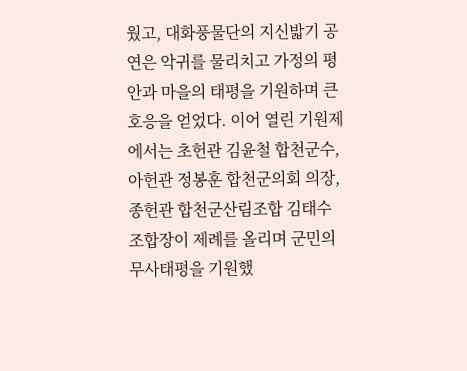웠고, 대화풍물단의 지신밟기 공연은 악귀를 물리치고 가정의 평안과 마을의 태평을 기원하며 큰 호응을 얻었다. 이어 열린 기원제에서는 초헌관 김윤철 합천군수, 아헌관 정봉훈 합천군의회 의장, 종헌관 합천군산림조합 김태수 조합장이 제례를 올리며 군민의 무사태평을 기원했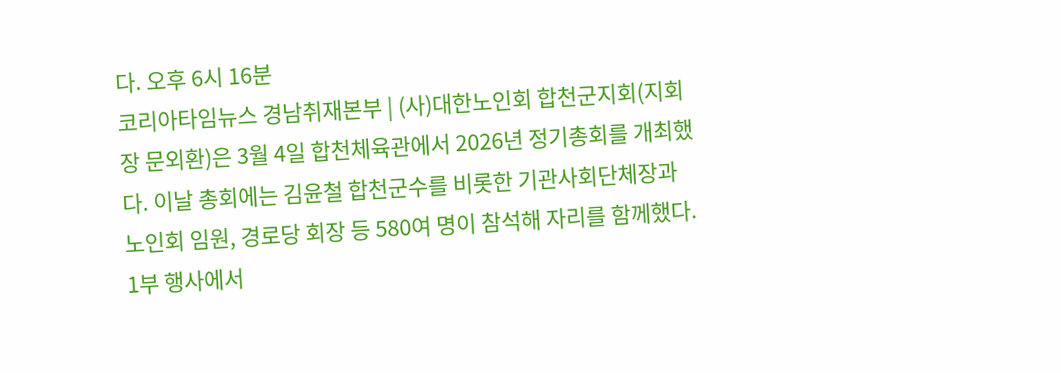다. 오후 6시 16분
코리아타임뉴스 경남취재본부 | (사)대한노인회 합천군지회(지회장 문외환)은 3월 4일 합천체육관에서 2026년 정기총회를 개최했다. 이날 총회에는 김윤철 합천군수를 비롯한 기관사회단체장과 노인회 임원, 경로당 회장 등 580여 명이 참석해 자리를 함께했다. 1부 행사에서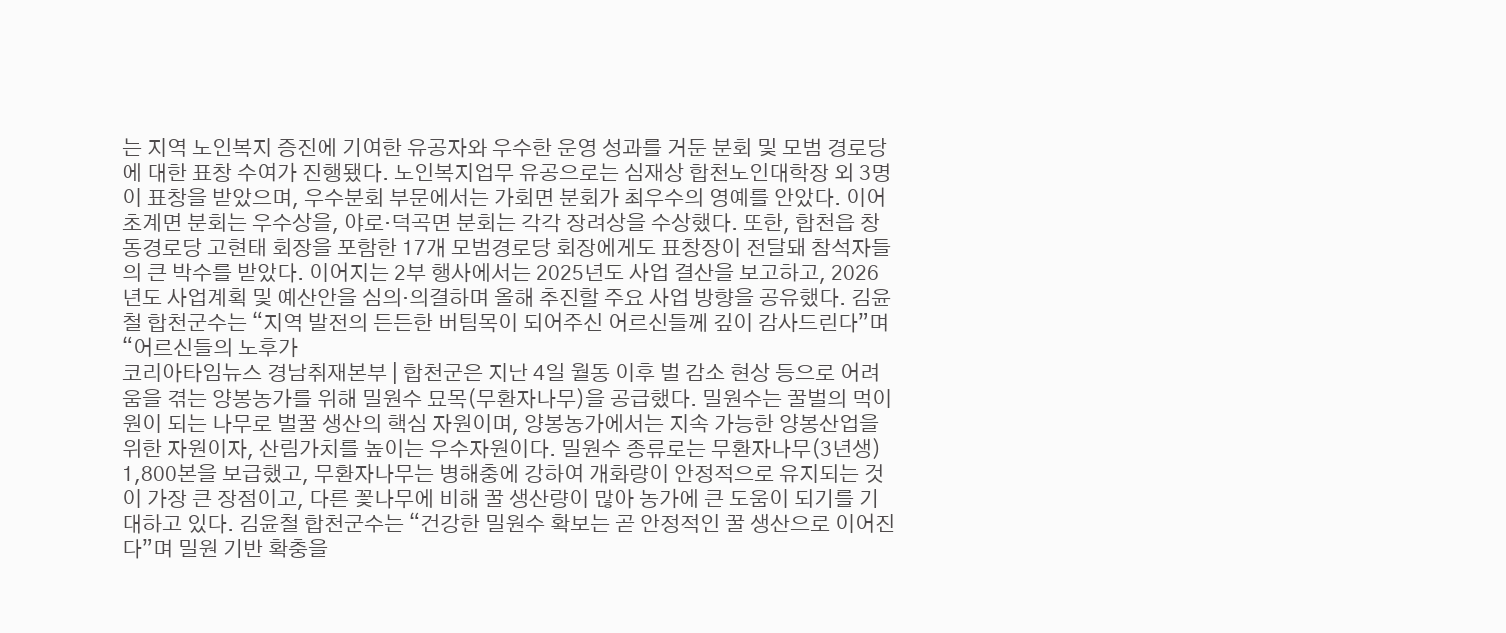는 지역 노인복지 증진에 기여한 유공자와 우수한 운영 성과를 거둔 분회 및 모범 경로당에 대한 표창 수여가 진행됐다. 노인복지업무 유공으로는 심재상 합천노인대학장 외 3명이 표창을 받았으며, 우수분회 부문에서는 가회면 분회가 최우수의 영예를 안았다. 이어 초계면 분회는 우수상을, 야로·덕곡면 분회는 각각 장려상을 수상했다. 또한, 합천읍 창동경로당 고현태 회장을 포함한 17개 모범경로당 회장에게도 표창장이 전달돼 참석자들의 큰 박수를 받았다. 이어지는 2부 행사에서는 2025년도 사업 결산을 보고하고, 2026년도 사업계획 및 예산안을 심의·의결하며 올해 추진할 주요 사업 방향을 공유했다. 김윤철 합천군수는 “지역 발전의 든든한 버팀목이 되어주신 어르신들께 깊이 감사드린다”며 “어르신들의 노후가
코리아타임뉴스 경남취재본부 | 합천군은 지난 4일 월동 이후 벌 감소 현상 등으로 어려움을 겪는 양봉농가를 위해 밀원수 묘목(무환자나무)을 공급했다. 밀원수는 꿀벌의 먹이원이 되는 나무로 벌꿀 생산의 핵심 자원이며, 양봉농가에서는 지속 가능한 양봉산업을 위한 자원이자, 산림가치를 높이는 우수자원이다. 밀원수 종류로는 무환자나무(3년생) 1,800본을 보급했고, 무환자나무는 병해충에 강하여 개화량이 안정적으로 유지되는 것이 가장 큰 장점이고, 다른 꽃나무에 비해 꿀 생산량이 많아 농가에 큰 도움이 되기를 기대하고 있다. 김윤철 합천군수는 “건강한 밀원수 확보는 곧 안정적인 꿀 생산으로 이어진다”며 밀원 기반 확충을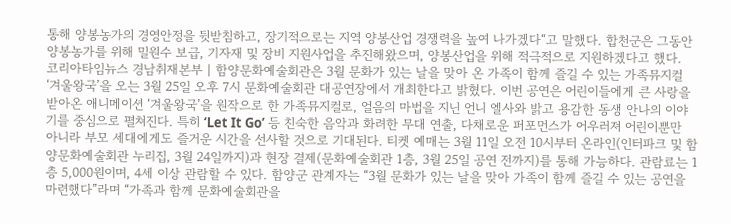통해 양봉농가의 경영안정을 뒷받침하고, 장기적으로는 지역 양봉산업 경쟁력을 높여 나가겠다“고 말했다. 합천군은 그동안 양봉농가를 위해 밀원수 보급, 기자재 및 장비 지원사업을 추진해왔으며, 양봉산업을 위해 적극적으로 지원하겠다고 했다.
코리아타임뉴스 경남취재본부 | 함양문화예술회관은 3월 문화가 있는 날을 맞아 온 가족이 함께 즐길 수 있는 가족뮤지컬 ‘겨울왕국’을 오는 3월 25일 오후 7시 문화예술회관 대공연장에서 개최한다고 밝혔다. 이번 공연은 어린이들에게 큰 사랑을 받아온 애니메이션 ‘겨울왕국’을 원작으로 한 가족뮤지컬로, 얼음의 마법을 지닌 언니 엘사와 밝고 용감한 동생 안나의 이야기를 중심으로 펼쳐진다. 특히 ‘Let It Go’ 등 친숙한 음악과 화려한 무대 연출, 다채로운 퍼포먼스가 어우러져 어린이뿐만 아니라 부모 세대에게도 즐거운 시간을 선사할 것으로 기대된다. 티켓 예매는 3월 11일 오전 10시부터 온라인(인터파크 및 함양문화예술회관 누리집, 3월 24일까지)과 현장 결제(문화예술회관 1층, 3월 25일 공연 전까지)를 통해 가능하다. 관람료는 1층 5,000원이며, 4세 이상 관람할 수 있다. 함양군 관계자는 “3월 문화가 있는 날을 맞아 가족이 함께 즐길 수 있는 공연을 마련했다”라며 “가족과 함께 문화예술회관을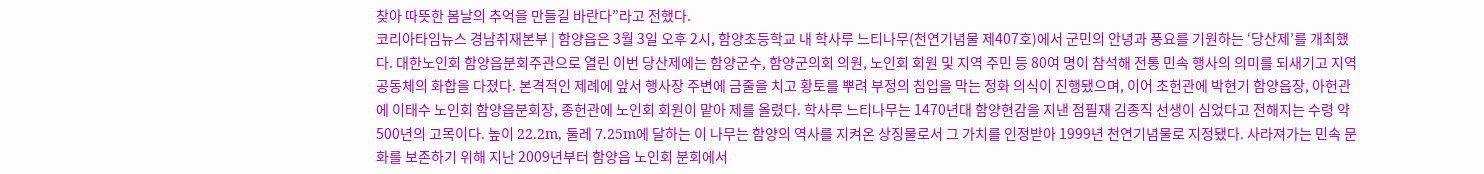찾아 따뜻한 봄날의 추억을 만들길 바란다”라고 전했다.
코리아타임뉴스 경남취재본부 | 함양읍은 3월 3일 오후 2시, 함양초등학교 내 학사루 느티나무(천연기념물 제407호)에서 군민의 안녕과 풍요를 기원하는 ‘당산제’를 개최했다. 대한노인회 함양읍분회주관으로 열린 이번 당산제에는 함양군수, 함양군의회 의원, 노인회 회원 및 지역 주민 등 80여 명이 참석해 전통 민속 행사의 의미를 되새기고 지역 공동체의 화합을 다졌다. 본격적인 제례에 앞서 행사장 주변에 금줄을 치고 황토를 뿌려 부정의 침입을 막는 정화 의식이 진행됐으며, 이어 초헌관에 박현기 함양읍장, 아헌관에 이태수 노인회 함양읍분회장, 종헌관에 노인회 회원이 맡아 제를 올렸다. 학사루 느티나무는 1470년대 함양현감을 지낸 점필재 김종직 선생이 심었다고 전해지는 수령 약 500년의 고목이다. 높이 22.2m, 둘레 7.25m에 달하는 이 나무는 함양의 역사를 지켜온 상징물로서 그 가치를 인정받아 1999년 천연기념물로 지정됐다. 사라져가는 민속 문화를 보존하기 위해 지난 2009년부터 함양읍 노인회 분회에서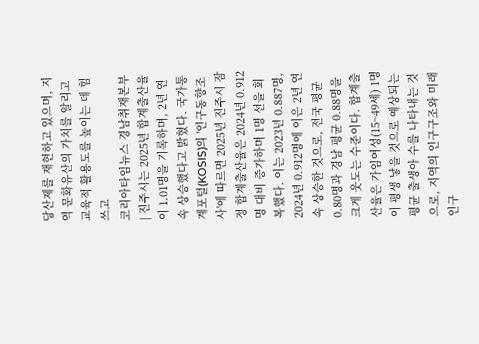당산제를 재현하고 있으며, 지역 문화유산의 가치를 알리고 교육적 활용도를 높이는 데 힘쓰고
코리아타임뉴스 경남취재본부 | 진주시는 2025년 합계출산율이 1.01명을 기록하며, 2년 연속 상승했다고 밝혔다. 국가통계포털(KOSIS)의 '인구동향조사'에 따르면 2025년 진주시 잠정 합계출산율은 2024년 0.912명 대비 증가하며 1명 선을 회복했다. 이는 2023년 0.887명, 2024년 0.912명에 이은 2년 연속 상승한 것으로, 전국 평균 0.80명과 경남 평균 0.88명을 크게 웃도는 수준이다. 합계출산율은 가임여성(15~49세) 1명이 평생 낳을 것으로 예상되는 평균 출생아 수를 나타내는 것으로, 지역의 인구구조와 미래 인구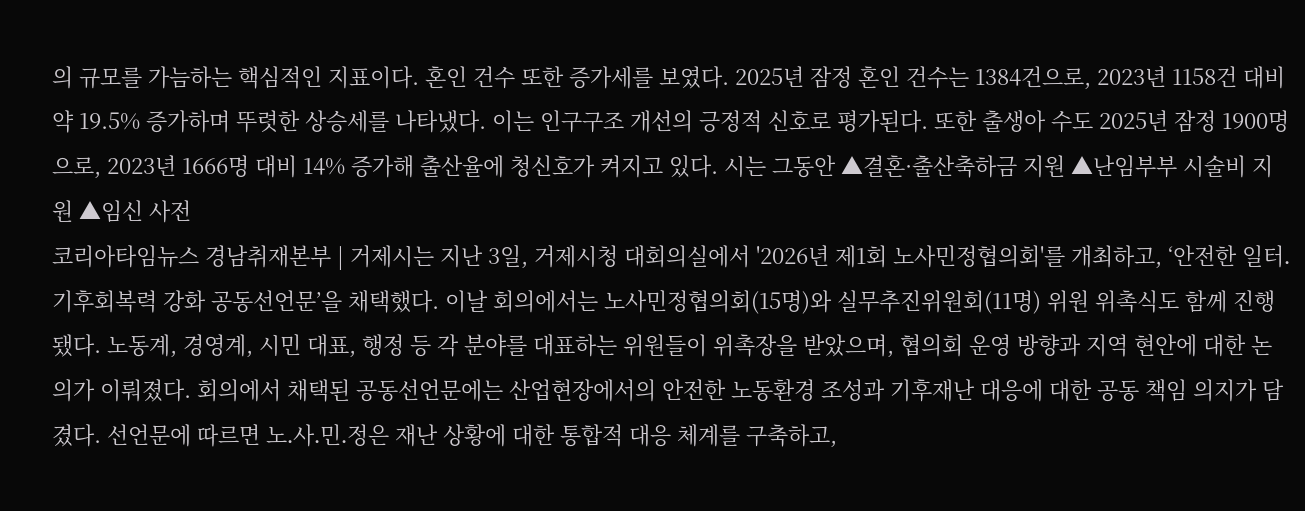의 규모를 가늠하는 핵심적인 지표이다. 혼인 건수 또한 증가세를 보였다. 2025년 잠정 혼인 건수는 1384건으로, 2023년 1158건 대비 약 19.5% 증가하며 뚜렷한 상승세를 나타냈다. 이는 인구구조 개선의 긍정적 신호로 평가된다. 또한 출생아 수도 2025년 잠정 1900명으로, 2023년 1666명 대비 14% 증가해 출산율에 청신호가 켜지고 있다. 시는 그동안 ▲결혼·출산축하금 지원 ▲난임부부 시술비 지원 ▲임신 사전
코리아타임뉴스 경남취재본부 | 거제시는 지난 3일, 거제시청 대회의실에서 '2026년 제1회 노사민정협의회'를 개최하고, ‘안전한 일터․기후회복력 강화 공동선언문’을 채택했다. 이날 회의에서는 노사민정협의회(15명)와 실무추진위원회(11명) 위원 위촉식도 함께 진행됐다. 노동계, 경영계, 시민 대표, 행정 등 각 분야를 대표하는 위원들이 위촉장을 받았으며, 협의회 운영 방향과 지역 현안에 대한 논의가 이뤄졌다. 회의에서 채택된 공동선언문에는 산업현장에서의 안전한 노동환경 조성과 기후재난 대응에 대한 공동 책임 의지가 담겼다. 선언문에 따르면 노․사․민․정은 재난 상황에 대한 통합적 대응 체계를 구축하고,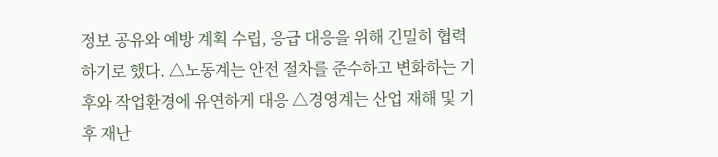정보 공유와 예방 계획 수립, 응급 대응을 위해 긴밀히 협력하기로 했다. △노동계는 안전 절차를 준수하고 변화하는 기후와 작업환경에 유연하게 대응 △경영계는 산업 재해 및 기후 재난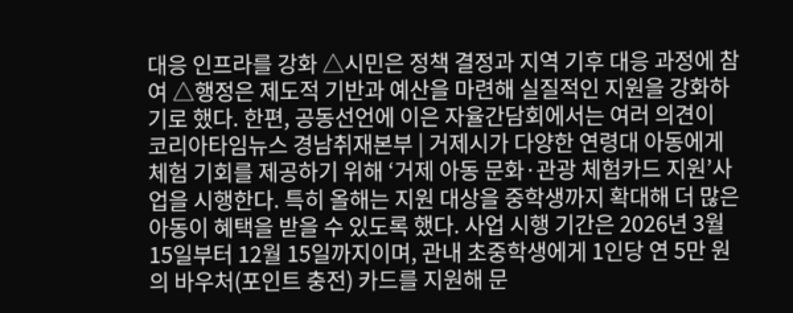대응 인프라를 강화 △시민은 정책 결정과 지역 기후 대응 과정에 참여 △행정은 제도적 기반과 예산을 마련해 실질적인 지원을 강화하기로 했다. 한편, 공동선언에 이은 자율간담회에서는 여러 의견이
코리아타임뉴스 경남취재본부 | 거제시가 다양한 연령대 아동에게 체험 기회를 제공하기 위해 ‘거제 아동 문화·관광 체험카드 지원’사업을 시행한다. 특히 올해는 지원 대상을 중학생까지 확대해 더 많은 아동이 혜택을 받을 수 있도록 했다. 사업 시행 기간은 2026년 3월 15일부터 12월 15일까지이며, 관내 초중학생에게 1인당 연 5만 원의 바우처(포인트 충전) 카드를 지원해 문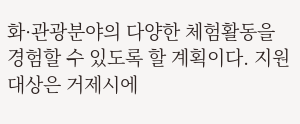화·관광분야의 다양한 체험활동을 경험할 수 있도록 할 계획이다. 지원 대상은 거제시에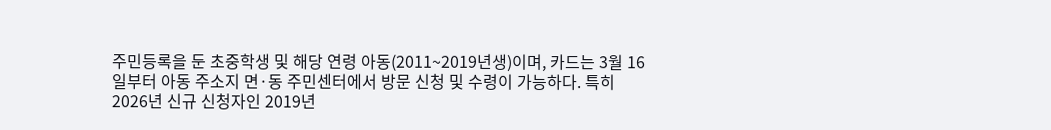주민등록을 둔 초중학생 및 해당 연령 아동(2011~2019년생)이며, 카드는 3월 16일부터 아동 주소지 면·동 주민센터에서 방문 신청 및 수령이 가능하다. 특히 2026년 신규 신청자인 2019년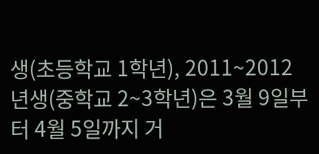생(초등학교 1학년), 2011~2012년생(중학교 2~3학년)은 3월 9일부터 4월 5일까지 거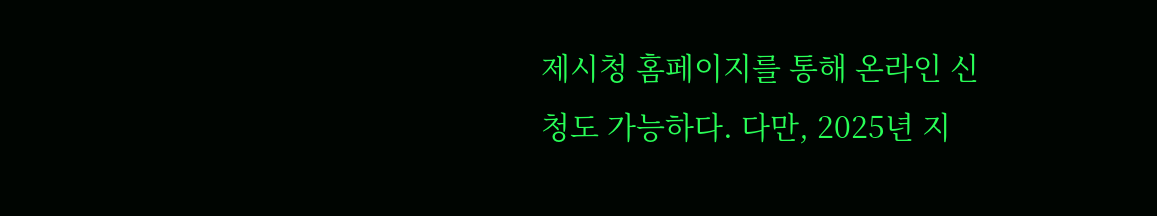제시청 홈페이지를 통해 온라인 신청도 가능하다. 다만, 2025년 지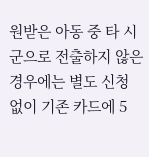원받은 아동 중 타 시군으로 전출하지 않은 경우에는 별도 신청 없이 기존 카드에 5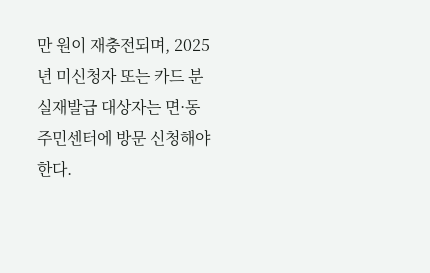만 원이 재충전되며, 2025년 미신청자 또는 카드 분실재발급 대상자는 면·동 주민센터에 방문 신청해야 한다.